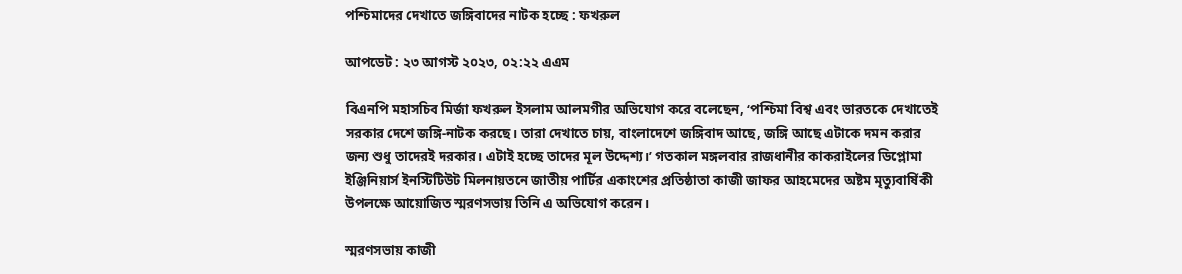পশ্চিমাদের দেখাতে জঙ্গিবাদের নাটক হচ্ছে : ফখরুল

আপডেট : ২৩ আগস্ট ২০২৩, ০২:২২ এএম

বিএনপি মহাসচিব মির্জা ফখরুল ইসলাম আলমগীর অভিযোগ করে বলেছেন, ‘পশ্চিমা বিশ্ব এবং ভারতকে দেখাতেই সরকার দেশে জঙ্গি-নাটক করছে। তারা দেখাতে চায়, বাংলাদেশে জঙ্গিবাদ আছে, জঙ্গি আছে এটাকে দমন করার জন্য শুধু তাদেরই দরকার। এটাই হচ্ছে তাদের মূল উদ্দেশ্য।’ গতকাল মঙ্গলবার রাজধানীর কাকরাইলের ডিপ্লোমা ইঞ্জিনিয়ার্স ইনস্টিটিউট মিলনায়তনে জাতীয় পার্টির একাংশের প্রতিষ্ঠাতা কাজী জাফর আহমেদের অষ্টম মৃত্যুবার্ষিকী উপলক্ষে আয়োজিত স্মরণসভায় তিনি এ অভিযোগ করেন।

স্মরণসভায় কাজী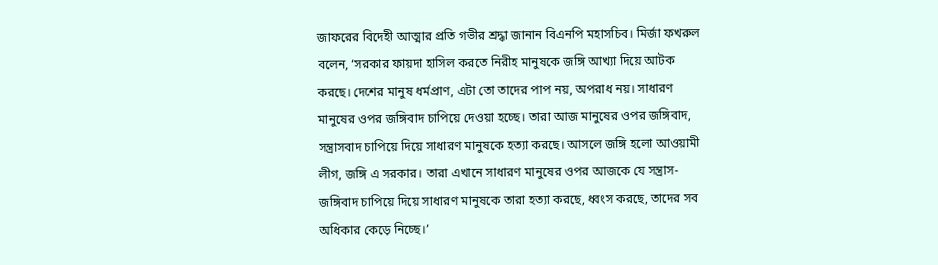জাফরের বিদেহী আত্মার প্রতি গভীর শ্রদ্ধা জানান বিএনপি মহাসচিব। মির্জা ফখরুল বলেন, ‘সরকার ফায়দা হাসিল করতে নিরীহ মানুষকে জঙ্গি আখ্যা দিয়ে আটক করছে। দেশের মানুষ ধর্মপ্রাণ, এটা তো তাদের পাপ নয়, অপরাধ নয়। সাধারণ মানুষের ওপর জঙ্গিবাদ চাপিয়ে দেওয়া হচ্ছে। তারা আজ মানুষের ওপর জঙ্গিবাদ, সন্ত্রাসবাদ চাপিয়ে দিয়ে সাধারণ মানুষকে হত্যা করছে। আসলে জঙ্গি হলো আওয়ামী লীগ, জঙ্গি এ সরকার। তারা এখানে সাধারণ মানুষের ওপর আজকে যে সন্ত্রাস-জঙ্গিবাদ চাপিয়ে দিয়ে সাধারণ মানুষকে তারা হত্যা করছে, ধ্বংস করছে, তাদের সব অধিকার কেড়ে নিচ্ছে।’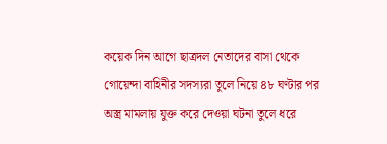কয়েক দিন আগে ছাত্রদল নেতাদের বাসা থেকে গোয়েন্দা বাহিনীর সদস্যরা তুলে নিয়ে ৪৮ ঘণ্টার পর অস্ত্র মামলায় যুক্ত করে দেওয়া ঘটনা তুলে ধরে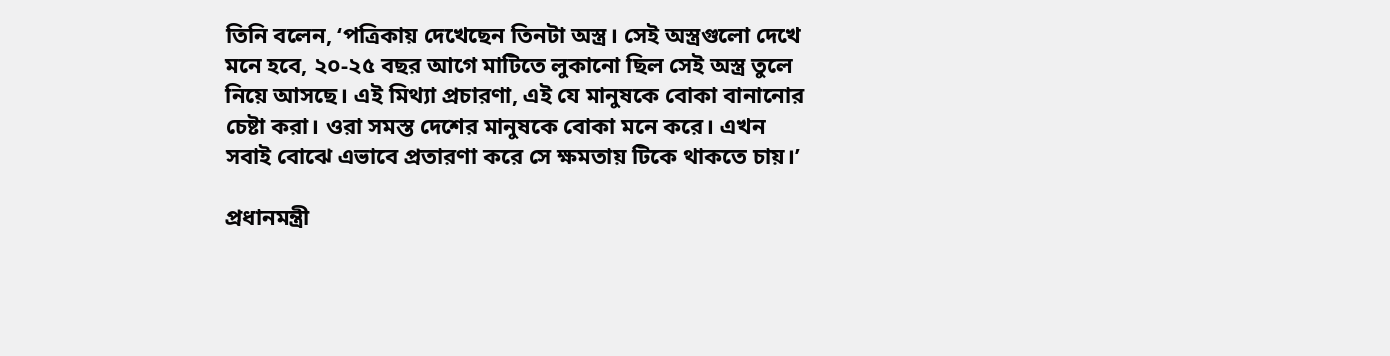তিনি বলেন, ‘পত্রিকায় দেখেছেন তিনটা অস্ত্র। সেই অস্ত্রগুলো দেখে মনে হবে, ২০-২৫ বছর আগে মাটিতে লুকানো ছিল সেই অস্ত্র তুলে নিয়ে আসছে। এই মিথ্যা প্রচারণা, এই যে মানুষকে বোকা বানানোর চেষ্টা করা। ওরা সমস্ত দেশের মানুষকে বোকা মনে করে। এখন সবাই বোঝে এভাবে প্রতারণা করে সে ক্ষমতায় টিকে থাকতে চায়।’

প্রধানমন্ত্রী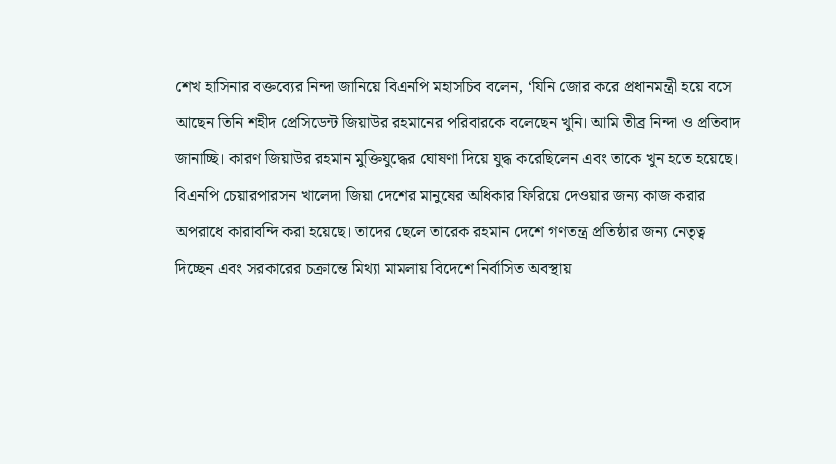শেখ হাসিনার বক্তব্যের নিন্দা জানিয়ে বিএনপি মহাসচিব বলেন, ‘যিনি জোর করে প্রধানমন্ত্রী হয়ে বসে আছেন তিনি শহীদ প্রেসিডেন্ট জিয়াউর রহমানের পরিবারকে বলেছেন খুনি। আমি তীব্র নিন্দা ও প্রতিবাদ জানাচ্ছি। কারণ জিয়াউর রহমান মুক্তিযুদ্ধের ঘোষণা দিয়ে যুদ্ধ করেছিলেন এবং তাকে খুন হতে হয়েছে। বিএনপি চেয়ারপারসন খালেদা জিয়া দেশের মানুষের অধিকার ফিরিয়ে দেওয়ার জন্য কাজ করার অপরাধে কারাবন্দি করা হয়েছে। তাদের ছেলে তারেক রহমান দেশে গণতন্ত্র প্রতিষ্ঠার জন্য নেতৃত্ব দিচ্ছেন এবং সরকারের চক্রান্তে মিথ্যা মামলায় বিদেশে নির্বাসিত অবস্থায়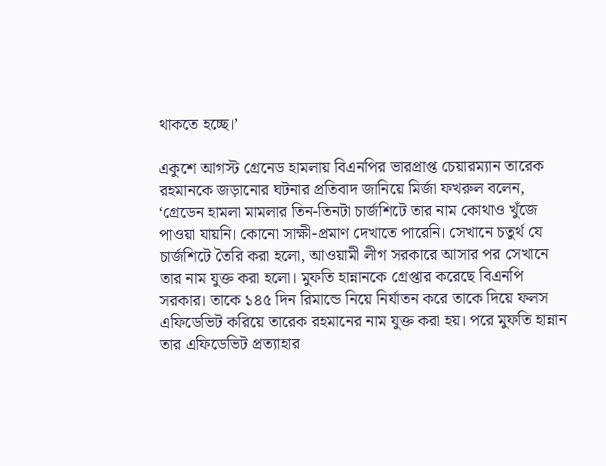থাকতে হচ্ছে।’

একুশে আগস্ট গ্রেনেড হামলায় বিএনপির ভারপ্রাপ্ত চেয়ারম্যান তারেক রহমানকে জড়ানোর ঘটনার প্রতিবাদ জানিয়ে মির্জা ফখরুল বলেন, ‘গ্রেডেন হামলা মামলার তিন-তিনটা চার্জশিটে তার নাম কোথাও খুঁজে পাওয়া যায়নি। কোনো সাক্ষী-প্রমাণ দেখাতে পারেনি। সেখানে চতুর্থ যে চার্জশিটে তৈরি করা হলো, আওয়ামী লীগ সরকারে আসার পর সেখানে তার নাম যুক্ত করা হলো। মুফতি হান্নানকে গ্রেপ্তার করেছে বিএনপি সরকার। তাকে ১৪৫ দিন রিমান্ডে নিয়ে নির্যাতন করে তাকে দিয়ে ফলস এফিডেভিট করিয়ে তারেক রহমানের নাম যুক্ত করা হয়। পরে ‍মুফতি হান্নান তার এফিডেভিট প্রত্যাহার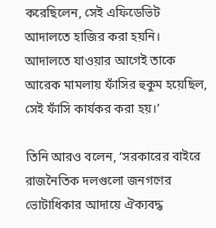করেছিলেন, সেই এফিডেভিট আদালতে হাজির করা হয়নি। আদালতে যাওয়ার আগেই তাকে আরেক মামলায় ফাঁসির হুকুম হয়েছিল, সেই ফাঁসি কার্যকর করা হয়।’

তিনি আরও বলেন, ‘সরকারের বাইরে রাজনৈতিক দলগুলো জনগণের ভোটাধিকার আদায়ে ঐক্যবদ্ধ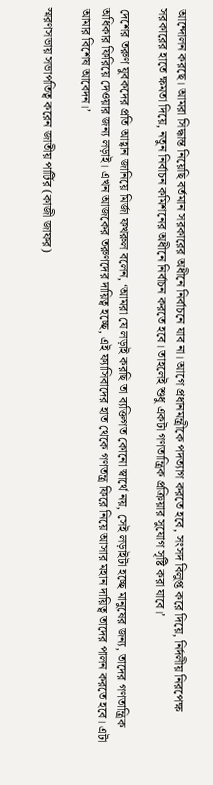আন্দোলন করছে। আমরা সিদ্ধান্ত নিয়েছি বর্তমান সরকারের অধীনে নির্বাচনে যাব না। আগে প্রধানমন্ত্রীকে পদত্যাগ করতে হবে, সংসদ বিলুপ্ত করে দিয়ে, নির্দলীয় নিরপেক্ষ সরকারের হাতে ক্ষমতা দিয়ে, নতুন নির্বাচন কমিশনের অধীনে নির্বাচন করতে হবে। তাহলেই শুধু একটা গণতান্ত্রিক প্রক্রিয়ার সুযোগ সৃষ্টি করা যাবে।’

দেশের তরুণ যুবকদের প্রতি আহ্বান জানিয়ে মির্জা ফখরুল বলেন, ‘আমরা যে লড়াই করছি তা ব্যক্তিগত কোনো স্বার্থে নয়, সেই লড়াইটা হচ্ছে মানুষের জন্য, তাদের গণতান্ত্রিক অধিকার ফিরিয়ে দেওয়ার জন্য লড়াই। এখন আজকের তরুণদের দায়িত্ব হচ্ছে, এই ফ্যাসিবাদের হাত থেকে গণতন্ত্র ফিরে নিয়ে আসার মহান দায়িত্ব তাদের পালন করতে হবে। এটা আমার বিশেষ আবেদন।’

স্মরণসভায় সভাপতিত্ব করেন জাতীয় পার্টির (কাজী জাফর)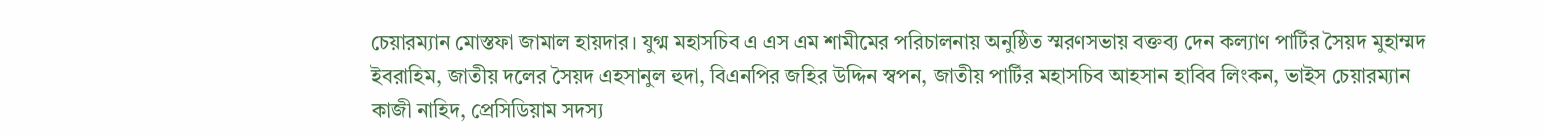চেয়ারম্যান মোস্তফা জামাল হায়দার। যুগ্ম মহাসচিব এ এস এম শামীমের পরিচালনায় অনুষ্ঠিত স্মরণসভায় বক্তব্য দেন কল্যাণ পার্টির সৈয়দ মুহাম্মদ ইবরাহিম, জাতীয় দলের সৈয়দ এহসানুল হুদা, বিএনপির জহির উদ্দিন স্বপন, জাতীয় পার্টির মহাসচিব আহসান হাবিব লিংকন, ভাইস চেয়ারম্যান কাজী নাহিদ, প্রেসিডিয়াম সদস্য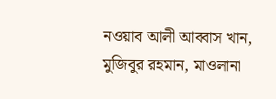নওয়াব আলী আব্বাস খান, মুজিবুর রহমান, মাওলানা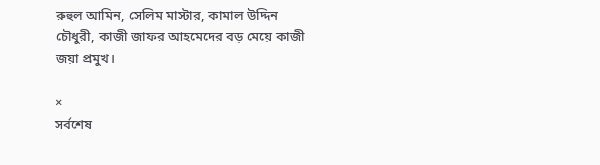রুহুল আমিন, সেলিম মাস্টার, কামাল উদ্দিন চৌধুরী, কাজী জাফর আহমেদের বড় মেয়ে কাজী জয়া প্রমুখ।

×
সর্বশেষ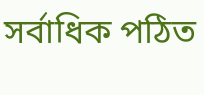সর্বাধিক পঠিত